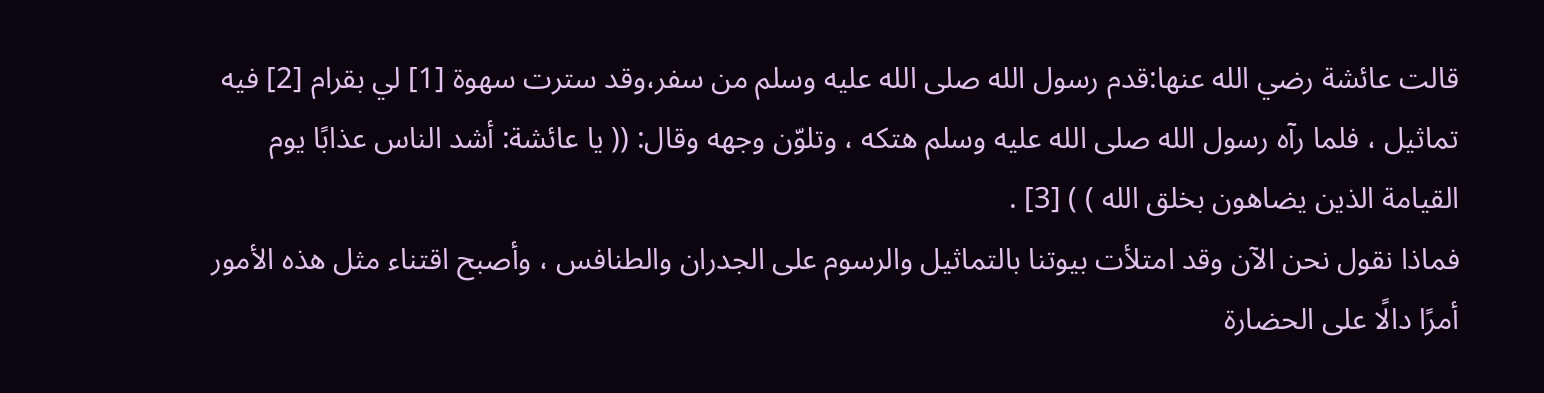قالت عائشة رضي الله عنها:قدم رسول الله صلى الله عليه وسلم من سفر،وقد سترت سهوة [1] لي بقرام [2] فيه تماثيل ، فلما رآه رسول الله صلى الله عليه وسلم هتكه ، وتلوّن وجهه وقال: (( يا عائشة: أشد الناس عذابًا يوم القيامة الذين يضاهون بخلق الله ) ) [3] .
فماذا نقول نحن الآن وقد امتلأت بيوتنا بالتماثيل والرسوم على الجدران والطنافس ، وأصبح اقتناء مثل هذه الأمور أمرًا دالًا على الحضارة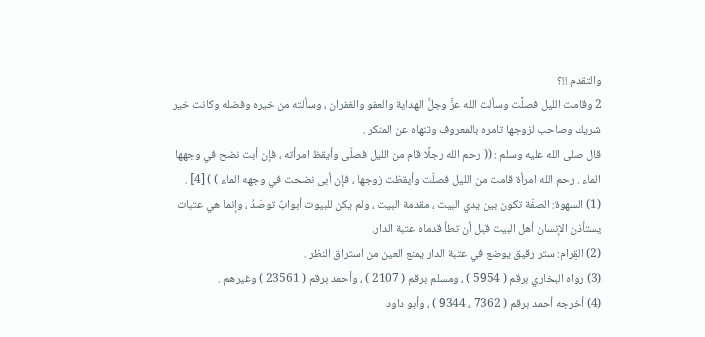والتقدم !!؟
2 وقامت الليل فصلَّت وسألت الله عزَّ وجلَّ الهداية والعفو والغفران ، وسألته من خيره وفضله وكانت خير شريك وصاحب لزوجها تامره بالمعروف وتنهاه عن المنكر .
قال صلى الله عليه وسلم : (( رحم الله رجلًا قام من الليل فصلّى وأيقظ امرأته ، فإن أبت نضح في وجهها الماء . رحم الله امرأة قامت من الليل فصلّت وأيقظت زوجها ، فإن أبى نضحت في وجهه الماء ) ) [4] .
(1) السهوة: الصفّة تكون بين يدي البيت ، مقدمة البيت ، ولم يكن للبيوت أبوابٌ توصَدُ ، وإنما هي عتبات يستأذن الإنسان أهل البيت قبل أن تطأ قدماه عتبة الدار.
(2) القِرام: ستر رقيق يوضع في عتبة الدار يمنع العين من استراق النظر .
(3) رواه البخاري برقم ( 5954 ) ، ومسلم برقم ( 2107 ) ، وأحمد برقم ( 23561 ) وغيرهم .
(4) أخرجه أحمد برقم ( 7362 ، 9344 ) ، وأبو داود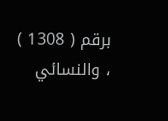برقم ( 1308 ) ، والنسائي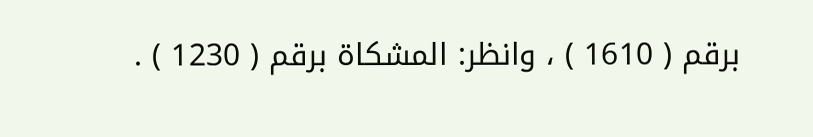برقم ( 1610 ) ، وانظر: المشكاة برقم ( 1230 ) .